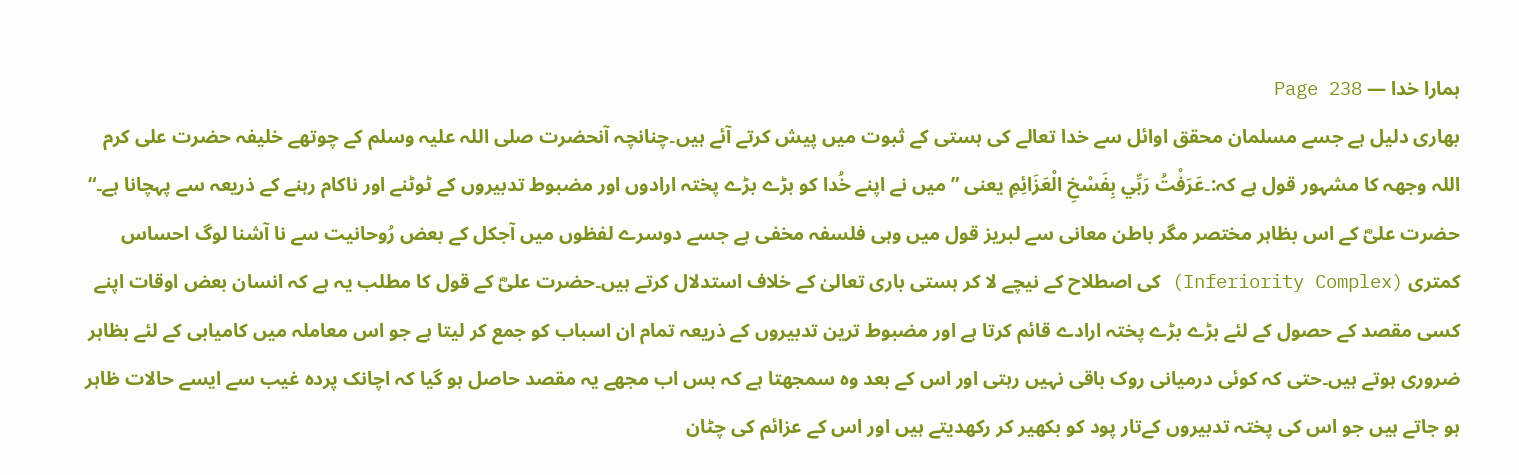ہمارا خدا — Page 238
بھاری دلیل ہے جسے مسلمان محقق اوائل سے خدا تعالے کی ہستی کے ثبوت میں پیش کرتے آئے ہیں۔چنانچہ آنحضرت صلی اللہ علیہ وسلم کے چوتھے خلیفہ حضرت علی کرم اللہ وجھہ کا مشہور قول ہے کہ:۔عَرَفْتُ رَبِّي بِفَسْخِ الْعَزَائِمِ یعنی ” میں نے اپنے خُدا کو بڑے بڑے پختہ ارادوں اور مضبوط تدبیروں کے ٹوٹنے اور ناکام رہنے کے ذریعہ سے پہچانا ہے۔“ حضرت علیؓ کے اس بظاہر مختصر مگر باطن معانی سے لبریز قول میں وہی فلسفہ مخفی ہے جسے دوسرے لفظوں میں آجکل کے بعض رُوحانیت سے نا آشنا لوگ احساس کمتری (Inferiority Complex) کی اصطلاح کے نیچے لا کر ہستی باری تعالیٰ کے خلاف استدلال کرتے ہیں۔حضرت علیؓ کے قول کا مطلب یہ ہے کہ انسان بعض اوقات اپنے کسی مقصد کے حصول کے لئے بڑے بڑے پختہ ارادے قائم کرتا ہے اور مضبوط ترین تدبیروں کے ذریعہ تمام ان اسباب کو جمع کر لیتا ہے جو اس معاملہ میں کامیابی کے لئے بظاہر ضروری ہوتے ہیں۔حتی کہ کوئی درمیانی روک باقی نہیں رہتی اور اس کے بعد وہ سمجھتا ہے کہ بس اب مجھے یہ مقصد حاصل ہو گیا کہ اچانک پردہ غیب سے ایسے حالات ظاہر ہو جاتے ہیں جو اس کی پختہ تدبیروں کےتار پود کو بکھیر کر رکھدیتے ہیں اور اس کے عزائم کی چٹان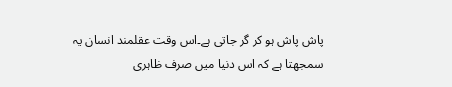پاش پاش ہو کر گر جاتی ہے۔اس وقت عقلمند انسان یہ سمجھتا ہے کہ اس دنیا میں صرف ظاہری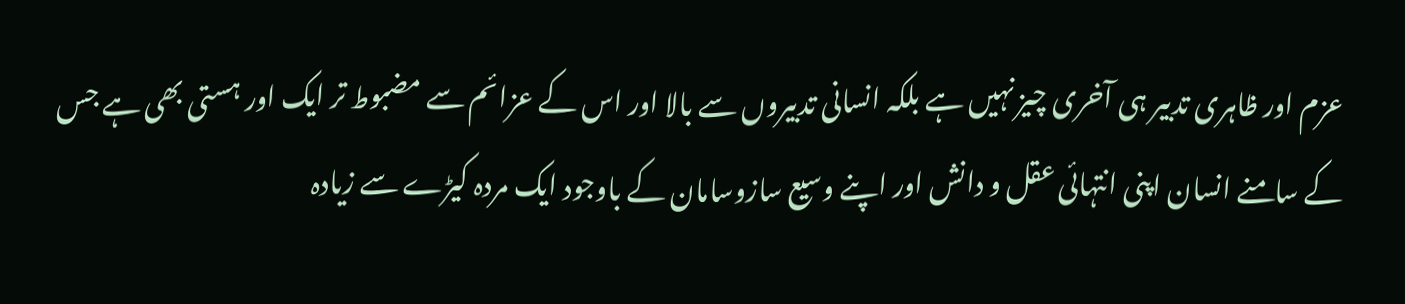عزم اور ظاہری تدبیر ہی آخری چیز نہیں ہے بلکہ انسانی تدبیروں سے بالا اور اس کے عزائم سے مضبوط تر ایک اور ہستی بھی ہے جس کے سامنے انسان اپنی انتہائی عقل و دانش اور اپنے وسیع سازوسامان کے باوجود ایک مردہ کیڑے سے زیادہ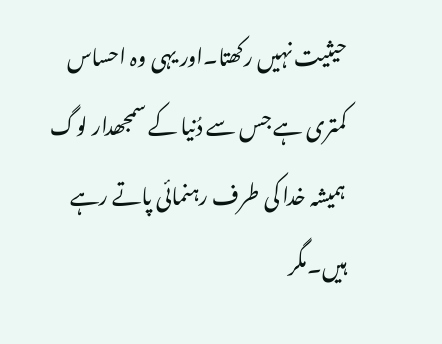حیثیت نہیں رکھتا۔اور یہی وہ احساس کمتری ہے جس سے دُنیا کے سمجھدار لوگ ہمیشہ خدا کی طرف رہنمائی پاتے رہے ہیں۔مگر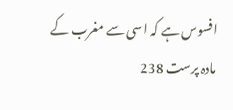افسوس ہے کہ اسی سے مغرب کے مادہ پرست 238